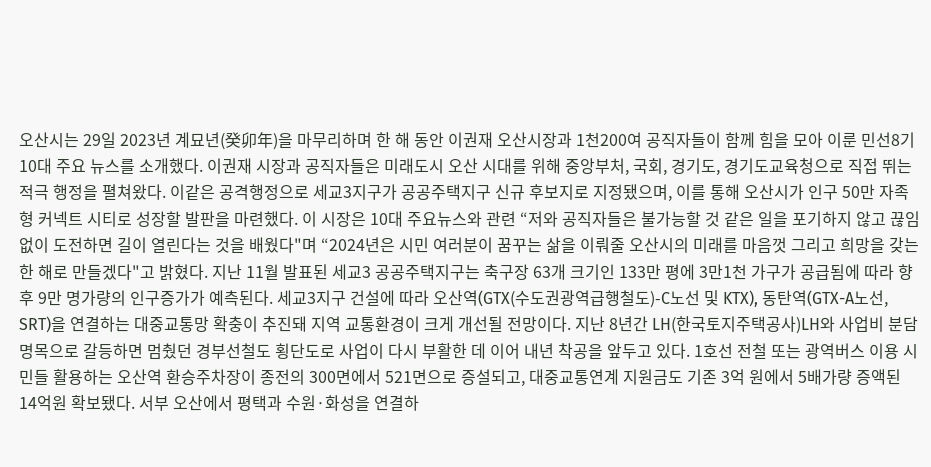오산시는 29일 2023년 계묘년(癸卯年)을 마무리하며 한 해 동안 이권재 오산시장과 1천200여 공직자들이 함께 힘을 모아 이룬 민선8기 10대 주요 뉴스를 소개했다. 이권재 시장과 공직자들은 미래도시 오산 시대를 위해 중앙부처, 국회, 경기도, 경기도교육청으로 직접 뛰는 적극 행정을 펼쳐왔다. 이같은 공격행정으로 세교3지구가 공공주택지구 신규 후보지로 지정됐으며, 이를 통해 오산시가 인구 50만 자족형 커넥트 시티로 성장할 발판을 마련했다. 이 시장은 10대 주요뉴스와 관련 “저와 공직자들은 불가능할 것 같은 일을 포기하지 않고 끊임없이 도전하면 길이 열린다는 것을 배웠다"며 “2024년은 시민 여러분이 꿈꾸는 삶을 이뤄줄 오산시의 미래를 마음껏 그리고 희망을 갖는 한 해로 만들겠다"고 밝혔다. 지난 11월 발표된 세교3 공공주택지구는 축구장 63개 크기인 133만 평에 3만1천 가구가 공급됨에 따라 향후 9만 명가량의 인구증가가 예측된다. 세교3지구 건설에 따라 오산역(GTX(수도권광역급행철도)-C노선 및 KTX), 동탄역(GTX-A노선, SRT)을 연결하는 대중교통망 확충이 추진돼 지역 교통환경이 크게 개선될 전망이다. 지난 8년간 LH(한국토지주택공사)LH와 사업비 분담 명목으로 갈등하면 멈췄던 경부선철도 횡단도로 사업이 다시 부활한 데 이어 내년 착공을 앞두고 있다. 1호선 전철 또는 광역버스 이용 시민들 활용하는 오산역 환승주차장이 종전의 300면에서 521면으로 증설되고, 대중교통연계 지원금도 기존 3억 원에서 5배가량 증액된 14억원 확보됐다. 서부 오산에서 평택과 수원·화성을 연결하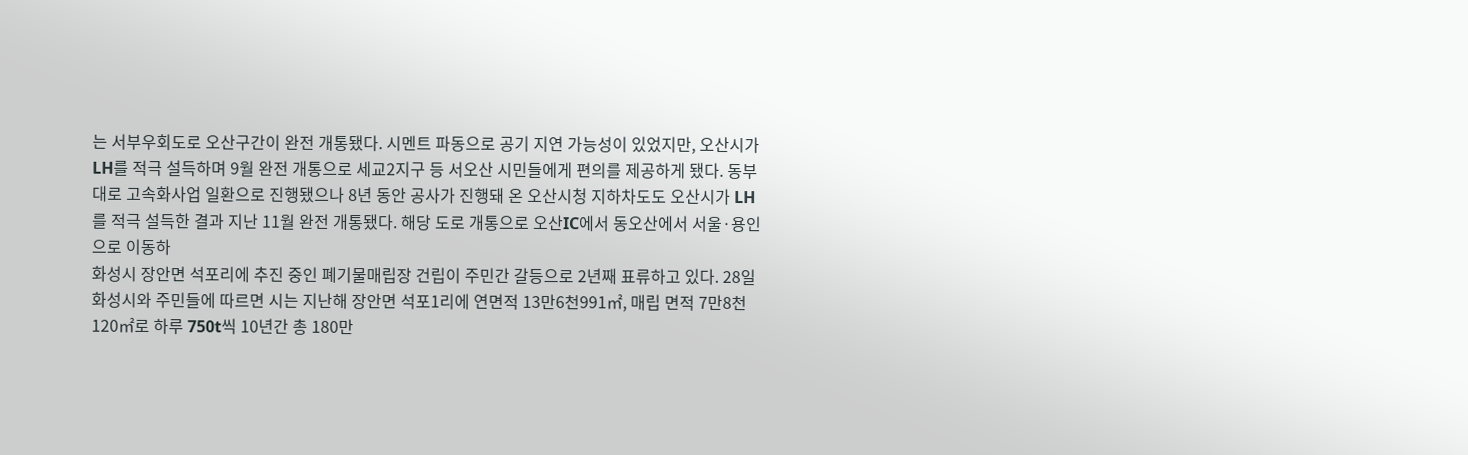는 서부우회도로 오산구간이 완전 개통됐다. 시멘트 파동으로 공기 지연 가능성이 있었지만, 오산시가 LH를 적극 설득하며 9월 완전 개통으로 세교2지구 등 서오산 시민들에게 편의를 제공하게 됐다. 동부대로 고속화사업 일환으로 진행됐으나 8년 동안 공사가 진행돼 온 오산시청 지하차도도 오산시가 LH를 적극 설득한 결과 지난 11월 완전 개통됐다. 해당 도로 개통으로 오산IC에서 동오산에서 서울·용인으로 이동하
화성시 장안면 석포리에 추진 중인 폐기물매립장 건립이 주민간 갈등으로 2년째 표류하고 있다. 28일 화성시와 주민들에 따르면 시는 지난해 장안면 석포1리에 연면적 13만6천991㎡, 매립 면적 7만8천120㎡로 하루 750t씩 10년간 총 180만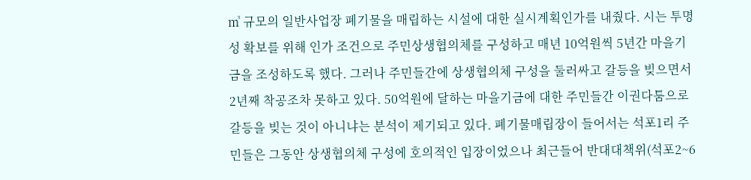㎥ 규모의 일반사업장 폐기물을 매립하는 시설에 대한 실시계획인가를 내줬다. 시는 투명성 확보를 위해 인가 조건으로 주민상생협의체를 구성하고 매년 10억원씩 5년간 마을기금을 조성하도록 했다. 그러나 주민들간에 상생협의체 구성을 둘러싸고 갈등을 빚으면서 2년째 착공조차 못하고 있다. 50억원에 달하는 마을기금에 대한 주민들간 이권다툼으로 갈등을 빚는 것이 아니냐는 분석이 제기되고 있다. 폐기물매립장이 들어서는 석포1리 주민들은 그동안 상생협의체 구성에 호의적인 입장이었으나 최근들어 반대대책위(석포2~6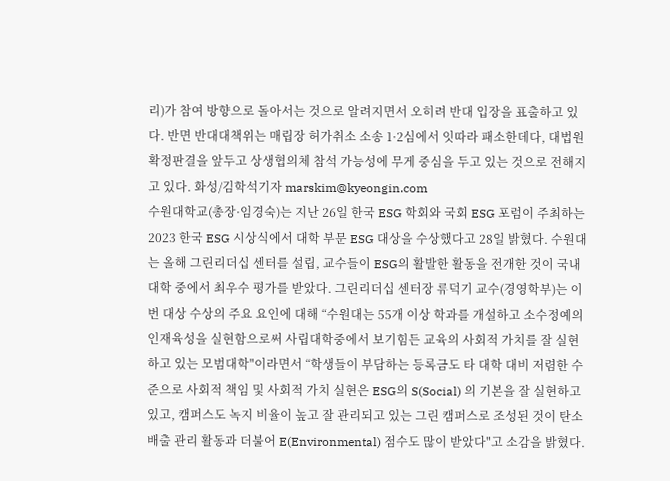리)가 참여 방향으로 돌아서는 것으로 알려지면서 오히려 반대 입장을 표출하고 있다. 반면 반대대책위는 매립장 허가취소 소송 1·2심에서 잇따라 패소한데다, 대법원 확정판결을 앞두고 상생협의체 참석 가능성에 무게 중심을 두고 있는 것으로 전해지고 있다. 화성/김학석기자 marskim@kyeongin.com
수원대학교(총장·임경숙)는 지난 26일 한국 ESG 학회와 국회 ESG 포럼이 주최하는 2023 한국 ESG 시상식에서 대학 부문 ESG 대상을 수상했다고 28일 밝혔다. 수원대는 올해 그린리더십 센터를 설립, 교수들이 ESG의 활발한 활동을 전개한 것이 국내 대학 중에서 최우수 평가를 받았다. 그린리더십 센터장 류덕기 교수(경영학부)는 이번 대상 수상의 주요 요인에 대해 “수원대는 55개 이상 학과를 개설하고 소수정예의 인재육성을 실현함으로써 사립대학중에서 보기힘든 교육의 사회적 가치를 잘 실현하고 있는 모범대학"이라면서 “학생들이 부담하는 등록금도 타 대학 대비 저렴한 수준으로 사회적 책임 및 사회적 가치 실현은 ESG의 S(Social) 의 기본을 잘 실현하고 있고, 캠퍼스도 녹지 비율이 높고 잘 관리되고 있는 그린 캠퍼스로 조성된 것이 탄소배출 관리 활동과 더불어 E(Environmental) 점수도 많이 받았다"고 소감을 밝혔다.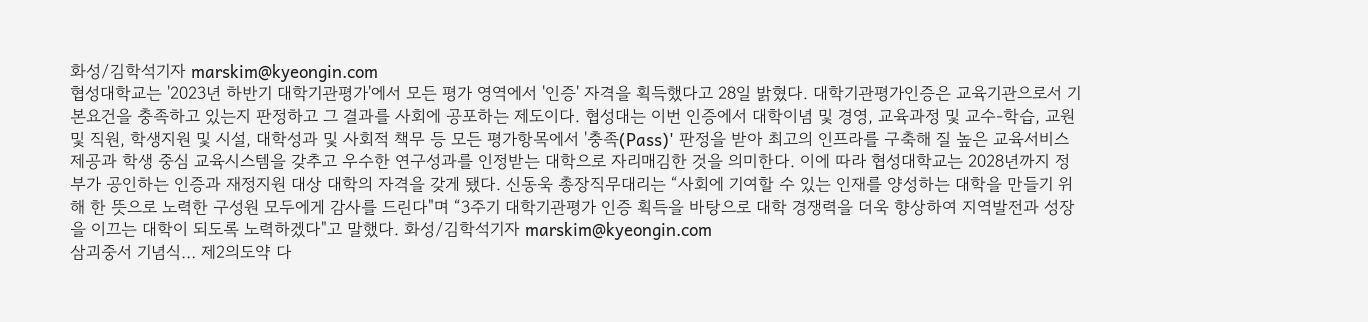화성/김학석기자 marskim@kyeongin.com
협성대학교는 '2023년 하반기 대학기관평가'에서 모든 평가 영역에서 '인증' 자격을 획득했다고 28일 밝혔다. 대학기관평가인증은 교육기관으로서 기본요건을 충족하고 있는지 판정하고 그 결과를 사회에 공포하는 제도이다. 협성대는 이번 인증에서 대학이념 및 경영, 교육과정 및 교수-학습, 교원 및 직원, 학생지원 및 시설, 대학성과 및 사회적 책무 등 모든 평가항목에서 '충족(Pass)' 판정을 받아 최고의 인프라를 구축해 질 높은 교육서비스 제공과 학생 중심 교육시스템을 갖추고 우수한 연구성과를 인정받는 대학으로 자리매김한 것을 의미한다. 이에 따라 협성대학교는 2028년까지 정부가 공인하는 인증과 재정지원 대상 대학의 자격을 갖게 됐다. 신동욱 총장직무대리는 “사회에 기여할 수 있는 인재를 양성하는 대학을 만들기 위해 한 뜻으로 노력한 구성원 모두에게 감사를 드린다"며 “3주기 대학기관평가 인증 획득을 바탕으로 대학 경쟁력을 더욱 향상하여 지역발전과 성장을 이끄는 대학이 되도록 노력하겠다"고 말했다. 화성/김학석기자 marskim@kyeongin.com
삼괴중서 기념식… 제2의도약 다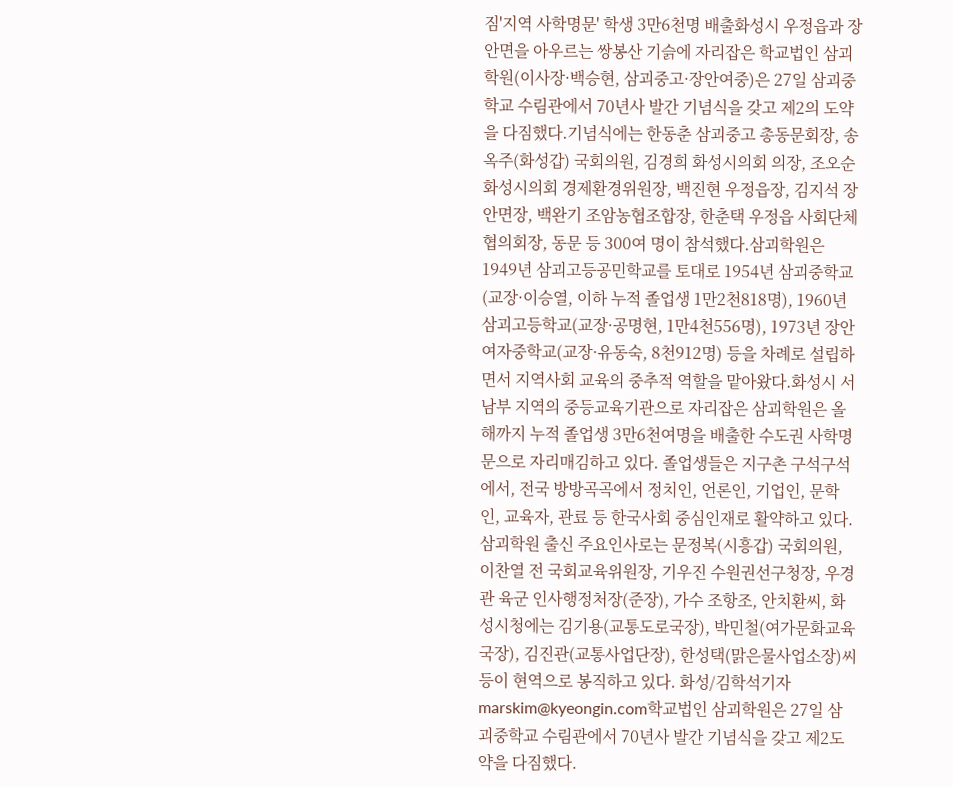짐'지역 사학명문' 학생 3만6천명 배출화성시 우정읍과 장안면을 아우르는 쌍봉산 기슭에 자리잡은 학교법인 삼괴학원(이사장·백승현, 삼괴중고·장안여중)은 27일 삼괴중학교 수림관에서 70년사 발간 기념식을 갖고 제2의 도약을 다짐했다.기념식에는 한동춘 삼괴중고 총동문회장, 송옥주(화성갑) 국회의원, 김경희 화성시의회 의장, 조오순 화성시의회 경제환경위원장, 백진현 우정읍장, 김지석 장안면장, 백완기 조암농협조합장, 한춘택 우정읍 사회단체협의회장, 동문 등 300여 명이 참석했다.삼괴학원은 1949년 삼괴고등공민학교를 토대로 1954년 삼괴중학교(교장·이승열, 이하 누적 졸업생 1만2천818명), 1960년 삼괴고등학교(교장·공명현, 1만4천556명), 1973년 장안여자중학교(교장·유동숙, 8천912명) 등을 차례로 설립하면서 지역사회 교육의 중추적 역할을 맡아왔다.화성시 서남부 지역의 중등교육기관으로 자리잡은 삼괴학원은 올해까지 누적 졸업생 3만6천여명을 배출한 수도권 사학명문으로 자리매김하고 있다. 졸업생들은 지구촌 구석구석에서, 전국 방방곡곡에서 정치인, 언론인, 기업인, 문학인, 교육자, 관료 등 한국사회 중심인재로 활약하고 있다.삼괴학원 출신 주요인사로는 문정복(시흥갑) 국회의원, 이찬열 전 국회교육위원장, 기우진 수원권선구청장, 우경관 육군 인사행정처장(준장), 가수 조항조, 안치환씨, 화성시청에는 김기용(교통도로국장), 박민철(여가문화교육국장), 김진관(교통사업단장), 한성택(맑은물사업소장)씨 등이 현역으로 봉직하고 있다. 화성/김학석기자 marskim@kyeongin.com학교법인 삼괴학원은 27일 삼괴중학교 수림관에서 70년사 발간 기념식을 갖고 제2도약을 다짐했다.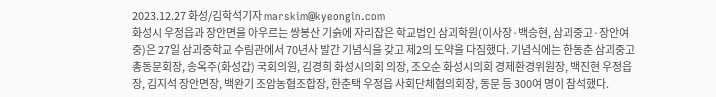2023.12.27 화성/김학석기자 marskim@kyeongin.com
화성시 우정읍과 장안면을 아우르는 쌍봉산 기슭에 자리잡은 학교법인 삼괴학원(이사장·백승현, 삼괴중고·장안여중)은 27일 삼괴중학교 수림관에서 70년사 발간 기념식을 갖고 제2의 도약을 다짐했다. 기념식에는 한동춘 삼괴중고 총동문회장, 송옥주(화성갑) 국회의원, 김경희 화성시의회 의장, 조오순 화성시의회 경제환경위원장, 백진현 우정읍장, 김지석 장안면장, 백완기 조암농협조합장, 한춘택 우정읍 사회단체협의회장, 동문 등 300여 명이 참석했다.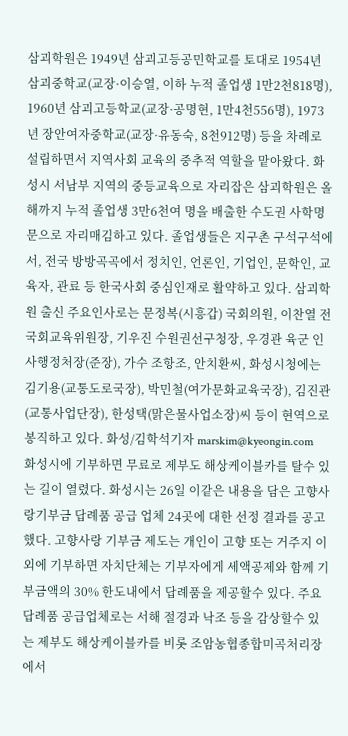삼괴학원은 1949년 삼괴고등공민학교를 토대로 1954년 삼괴중학교(교장·이승열, 이하 누적 졸업생 1만2천818명), 1960년 삼괴고등학교(교장·공명현, 1만4천556명), 1973년 장안여자중학교(교장·유동숙, 8천912명) 등을 차례로 설립하면서 지역사회 교육의 중추적 역할을 맡아왔다. 화성시 서남부 지역의 중등교육으로 자리잡은 삼괴학원은 올해까지 누적 졸업생 3만6천여 명을 배출한 수도권 사학명문으로 자리매김하고 있다. 졸업생들은 지구촌 구석구석에서, 전국 방방곡곡에서 정치인, 언론인, 기업인, 문학인, 교육자, 관료 등 한국사회 중심인재로 활약하고 있다. 삼괴학원 출신 주요인사로는 문정복(시흥갑) 국회의원, 이찬열 전 국회교육위원장, 기우진 수원권선구청장, 우경관 육군 인사행정처장(준장), 가수 조항조, 안치환씨, 화성시청에는 김기용(교통도로국장), 박민철(여가문화교육국장), 김진관(교통사업단장), 한성택(맑은물사업소장)씨 등이 현역으로 봉직하고 있다. 화성/김학석기자 marskim@kyeongin.com
화성시에 기부하면 무료로 제부도 해상케이블카를 탈수 있는 길이 열렸다. 화성시는 26일 이같은 내용을 담은 고향사랑기부금 답례품 공급 업체 24곳에 대한 선정 결과를 공고했다. 고향사랑 기부금 제도는 개인이 고향 또는 거주지 이외에 기부하면 자치단체는 기부자에게 세액공제와 함께 기부금액의 30% 한도내에서 답례품을 제공할수 있다. 주요 답례품 공급업체로는 서해 절경과 낙조 등을 감상할수 있는 제부도 해상케이블카를 비롯 조암농협종합미곡처리장에서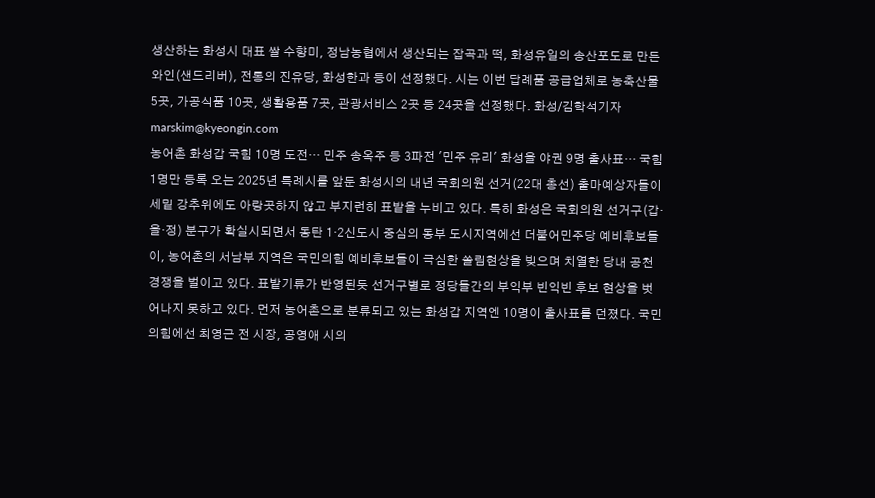생산하는 화성시 대표 쌀 수향미, 정남농협에서 생산되는 잡곡과 떡, 화성유일의 송산포도로 만든 와인(샌드리버), 전통의 진유당, 화성한과 등이 선정했다. 시는 이번 답례품 공급업체로 농축산물 5곳, 가공식품 10곳, 생활용품 7곳, 관광서비스 2곳 등 24곳을 선정했다. 화성/김학석기자 marskim@kyeongin.com
농어촌 화성갑 국힘 10명 도전… 민주 송옥주 등 3파전 '민주 유리' 화성을 야권 9명 출사표… 국힘 1명만 등록 오는 2025년 특례시를 앞둔 화성시의 내년 국회의원 선거(22대 총선) 출마예상자들이 세밑 강추위에도 아랑곳하지 않고 부지런히 표밭을 누비고 있다. 특히 화성은 국회의원 선거구(갑·을·정) 분구가 확실시되면서 동탄 1·2신도시 중심의 동부 도시지역에선 더불어민주당 예비후보들이, 농어촌의 서남부 지역은 국민의힘 예비후보들이 극심한 쏠림현상을 빚으며 치열한 당내 공천경쟁을 벌이고 있다. 표밭기류가 반영된듯 선거구별로 정당들간의 부익부 빈익빈 후보 현상을 벗어나지 못하고 있다. 먼저 농어촌으로 분류되고 있는 화성갑 지역엔 10명이 출사표를 던졌다. 국민의힘에선 최영근 전 시장, 공영애 시의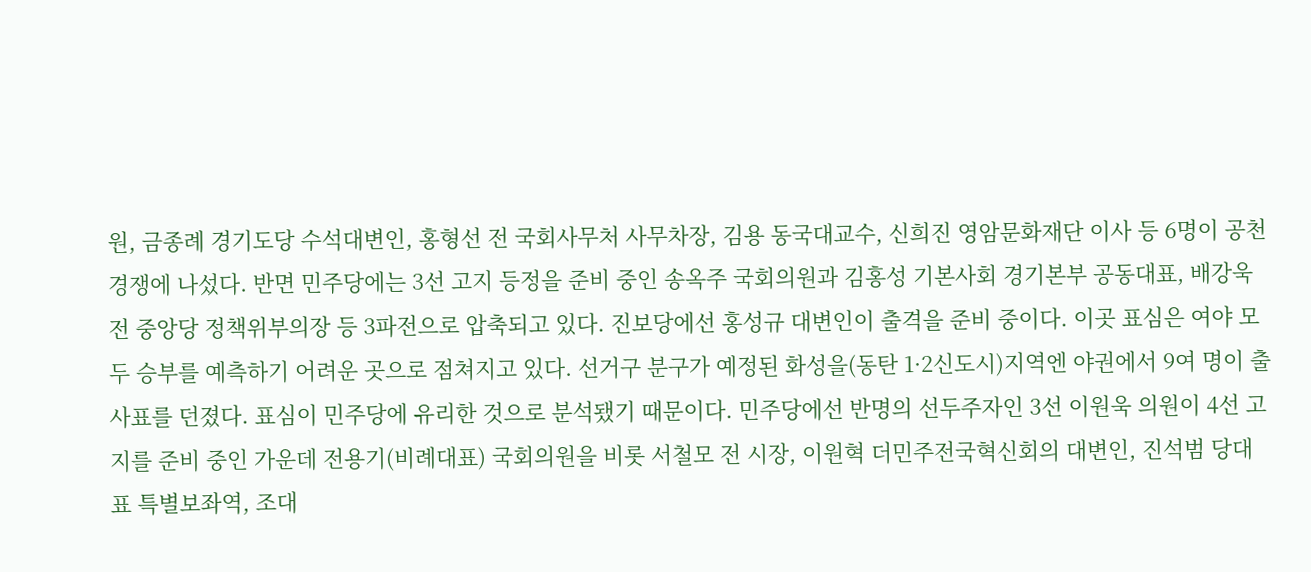원, 금종례 경기도당 수석대변인, 홍형선 전 국회사무처 사무차장, 김용 동국대교수, 신희진 영암문화재단 이사 등 6명이 공천경쟁에 나섰다. 반면 민주당에는 3선 고지 등정을 준비 중인 송옥주 국회의원과 김홍성 기본사회 경기본부 공동대표, 배강욱 전 중앙당 정책위부의장 등 3파전으로 압축되고 있다. 진보당에선 홍성규 대변인이 출격을 준비 중이다. 이곳 표심은 여야 모두 승부를 예측하기 어려운 곳으로 점쳐지고 있다. 선거구 분구가 예정된 화성을(동탄 1·2신도시)지역엔 야권에서 9여 명이 출사표를 던졌다. 표심이 민주당에 유리한 것으로 분석됐기 때문이다. 민주당에선 반명의 선두주자인 3선 이원욱 의원이 4선 고지를 준비 중인 가운데 전용기(비례대표) 국회의원을 비롯 서철모 전 시장, 이원혁 더민주전국혁신회의 대변인, 진석범 당대표 특별보좌역, 조대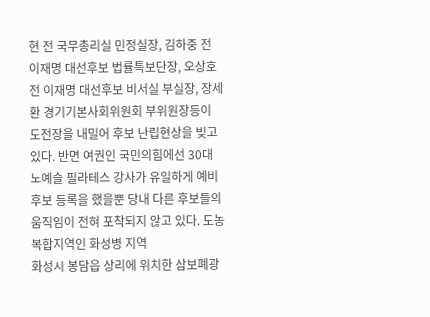현 전 국무총리실 민정실장, 김하중 전 이재명 대선후보 법률특보단장, 오상호 전 이재명 대선후보 비서실 부실장, 장세환 경기기본사회위원회 부위원장등이 도전장을 내밀어 후보 난립현상을 빚고 있다. 반면 여권인 국민의힘에선 30대 노예슬 필라테스 강사가 유일하게 예비후보 등록을 했을뿐 당내 다른 후보들의 움직임이 전혀 포착되지 않고 있다. 도농복합지역인 화성병 지역
화성시 봉담읍 상리에 위치한 삼보폐광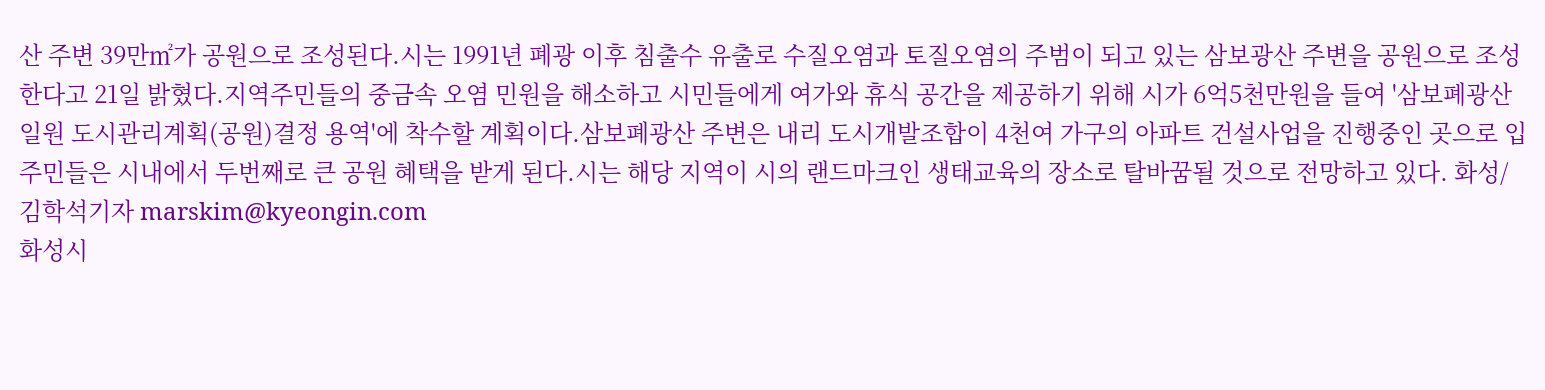산 주변 39만㎡가 공원으로 조성된다.시는 1991년 폐광 이후 침출수 유출로 수질오염과 토질오염의 주범이 되고 있는 삼보광산 주변을 공원으로 조성한다고 21일 밝혔다.지역주민들의 중금속 오염 민원을 해소하고 시민들에게 여가와 휴식 공간을 제공하기 위해 시가 6억5천만원을 들여 '삼보폐광산 일원 도시관리계획(공원)결정 용역'에 착수할 계획이다.삼보폐광산 주변은 내리 도시개발조합이 4천여 가구의 아파트 건설사업을 진행중인 곳으로 입주민들은 시내에서 두번째로 큰 공원 혜택을 받게 된다.시는 해당 지역이 시의 랜드마크인 생태교육의 장소로 탈바꿈될 것으로 전망하고 있다. 화성/김학석기자 marskim@kyeongin.com
화성시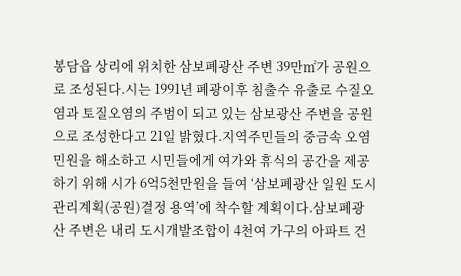봉담읍 상리에 위치한 삼보폐광산 주변 39만㎡가 공원으로 조성된다.시는 1991년 폐광이후 침출수 유출로 수질오염과 토질오염의 주범이 되고 있는 삼보광산 주변을 공원으로 조성한다고 21일 밝혔다.지역주민들의 중금속 오염 민원을 해소하고 시민들에게 여가와 휴식의 공간을 제공하기 위해 시가 6억5천만원을 들여 ‘삼보폐광산 일원 도시관리계획(공원)결정 용역’에 착수할 계획이다.삼보폐광산 주변은 내리 도시개발조합이 4천여 가구의 아파트 건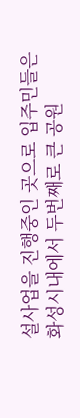설사업을 진행중인 곳으로 입주민들은 화성시내에서 두번째로 큰 공원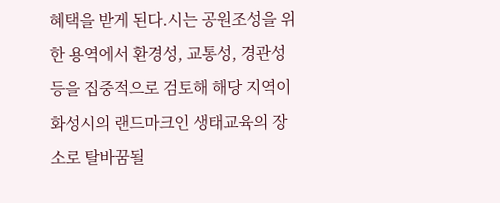혜택을 받게 된다.시는 공원조성을 위한 용역에서 환경성, 교통성, 경관성 등을 집중적으로 검토해 해당 지역이 화성시의 랜드마크인 생태교육의 장소로 탈바꿈될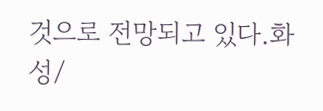것으로 전망되고 있다.화성/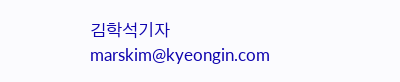김학석기자 marskim@kyeongin.com